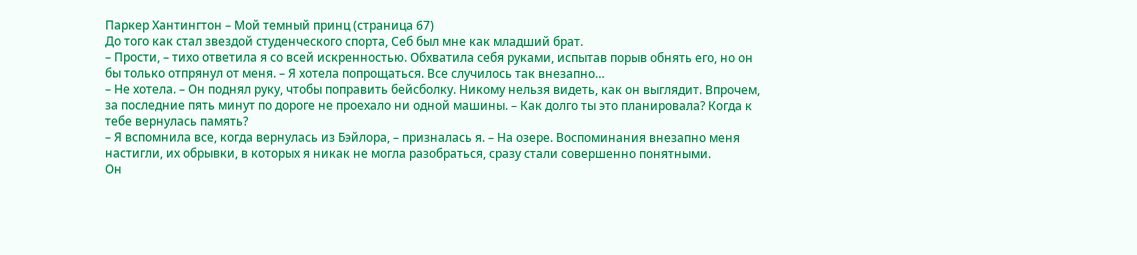Паркер Хантингтон – Мой темный принц (страница 67)
До того как стал звездой студенческого спорта, Себ был мне как младший брат.
– Прости, – тихо ответила я со всей искренностью. Обхватила себя руками, испытав порыв обнять его, но он бы только отпрянул от меня. – Я хотела попрощаться. Все случилось так внезапно…
– Не хотела. – Он поднял руку, чтобы поправить бейсболку. Никому нельзя видеть, как он выглядит. Впрочем, за последние пять минут по дороге не проехало ни одной машины. – Как долго ты это планировала? Когда к тебе вернулась память?
– Я вспомнила все, когда вернулась из Бэйлора, – призналась я. – На озере. Воспоминания внезапно меня настигли, их обрывки, в которых я никак не могла разобраться, сразу стали совершенно понятными.
Он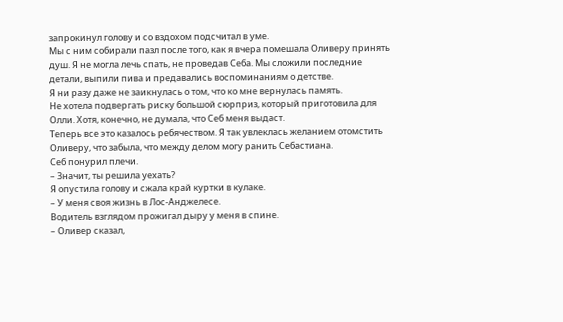запрокинул голову и со вздохом подсчитал в уме.
Мы с ним собирали пазл после того, как я вчера помешала Оливеру принять душ. Я не могла лечь спать, не проведав Себа. Мы сложили последние детали, выпили пива и предавались воспоминаниям о детстве.
Я ни разу даже не заикнулась о том, что ко мне вернулась память.
Не хотела подвергать риску большой сюрприз, который приготовила для Олли. Хотя, конечно, не думала, что Себ меня выдаст.
Теперь все это казалось ребячеством. Я так увлеклась желанием отомстить Оливеру, что забыла, что между делом могу ранить Себастиана.
Себ понурил плечи.
– Значит, ты решила уехать?
Я опустила голову и сжала край куртки в кулаке.
– У меня своя жизнь в Лос-Анджелесе.
Водитель взглядом прожигал дыру у меня в спине.
– Оливер сказал,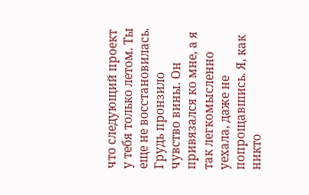что следующий проект у тебя только летом. Ты еще не восстановилась.
Грудь пронзило чувство вины. Он привязался ко мне, а я так легкомысленно уехала, даже не попрощавшись. Я, как никто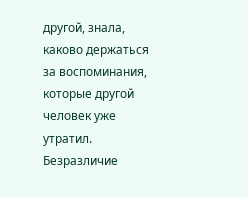другой, знала, каково держаться за воспоминания, которые другой человек уже утратил. Безразличие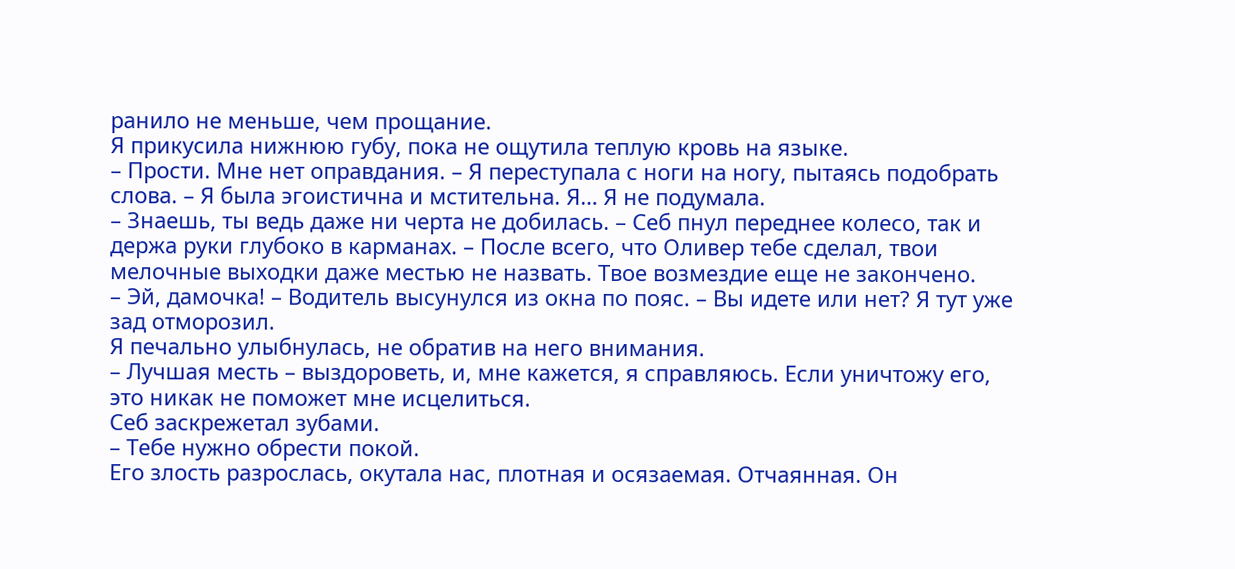ранило не меньше, чем прощание.
Я прикусила нижнюю губу, пока не ощутила теплую кровь на языке.
– Прости. Мне нет оправдания. – Я переступала с ноги на ногу, пытаясь подобрать слова. – Я была эгоистична и мстительна. Я… Я не подумала.
– Знаешь, ты ведь даже ни черта не добилась. – Себ пнул переднее колесо, так и держа руки глубоко в карманах. – После всего, что Оливер тебе сделал, твои мелочные выходки даже местью не назвать. Твое возмездие еще не закончено.
– Эй, дамочка! – Водитель высунулся из окна по пояс. – Вы идете или нет? Я тут уже зад отморозил.
Я печально улыбнулась, не обратив на него внимания.
– Лучшая месть – выздороветь, и, мне кажется, я справляюсь. Если уничтожу его, это никак не поможет мне исцелиться.
Себ заскрежетал зубами.
– Тебе нужно обрести покой.
Его злость разрослась, окутала нас, плотная и осязаемая. Отчаянная. Он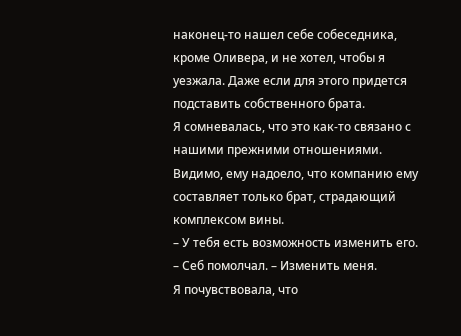наконец-то нашел себе собеседника, кроме Оливера, и не хотел, чтобы я уезжала. Даже если для этого придется подставить собственного брата.
Я сомневалась, что это как-то связано с нашими прежними отношениями. Видимо, ему надоело, что компанию ему составляет только брат, страдающий комплексом вины.
– У тебя есть возможность изменить его. – Себ помолчал. – Изменить меня.
Я почувствовала, что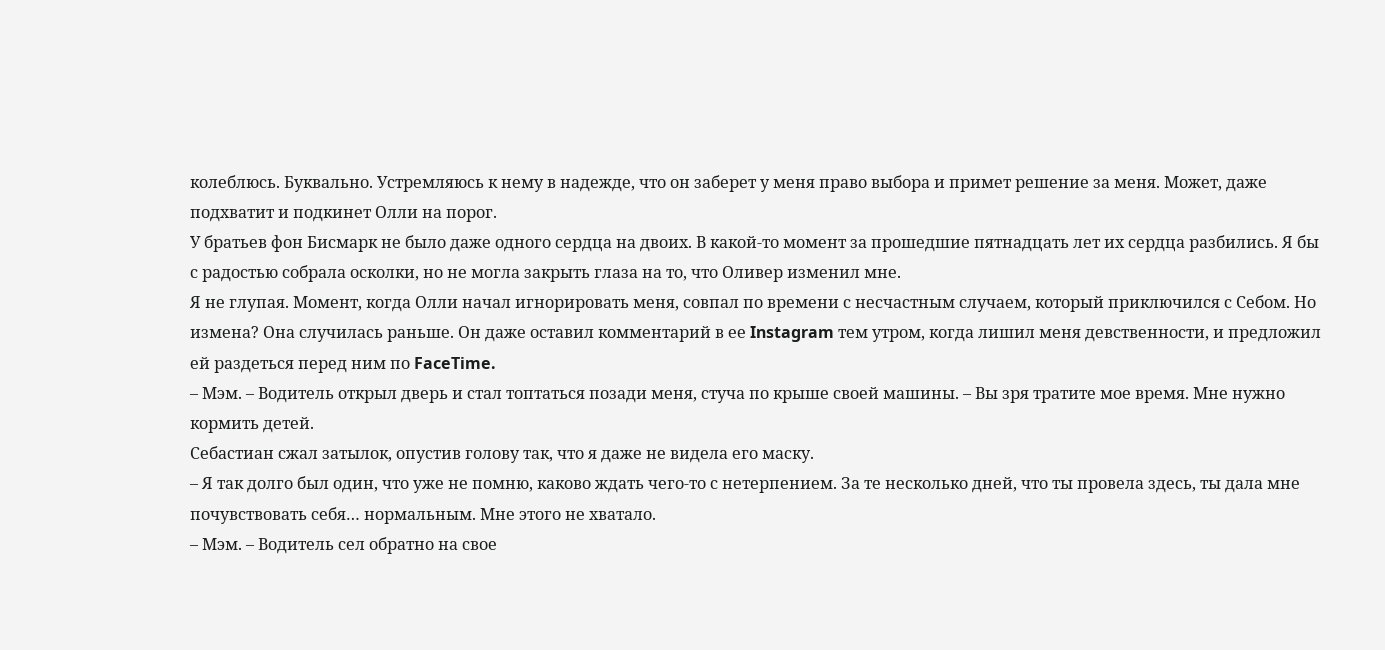колеблюсь. Буквально. Устремляюсь к нему в надежде, что он заберет у меня право выбора и примет решение за меня. Может, даже подхватит и подкинет Олли на порог.
У братьев фон Бисмарк не было даже одного сердца на двоих. В какой-то момент за прошедшие пятнадцать лет их сердца разбились. Я бы с радостью собрала осколки, но не могла закрыть глаза на то, что Оливер изменил мне.
Я не глупая. Момент, когда Олли начал игнорировать меня, совпал по времени с несчастным случаем, который приключился с Себом. Но измена? Она случилась раньше. Он даже оставил комментарий в ее Instagram тем утром, когда лишил меня девственности, и предложил ей раздеться перед ним по FaceTime.
– Мэм. – Водитель открыл дверь и стал топтаться позади меня, стуча по крыше своей машины. – Вы зря тратите мое время. Мне нужно кормить детей.
Себастиан сжал затылок, опустив голову так, что я даже не видела его маску.
– Я так долго был один, что уже не помню, каково ждать чего-то с нетерпением. За те несколько дней, что ты провела здесь, ты дала мне почувствовать себя… нормальным. Мне этого не хватало.
– Мэм. – Водитель сел обратно на свое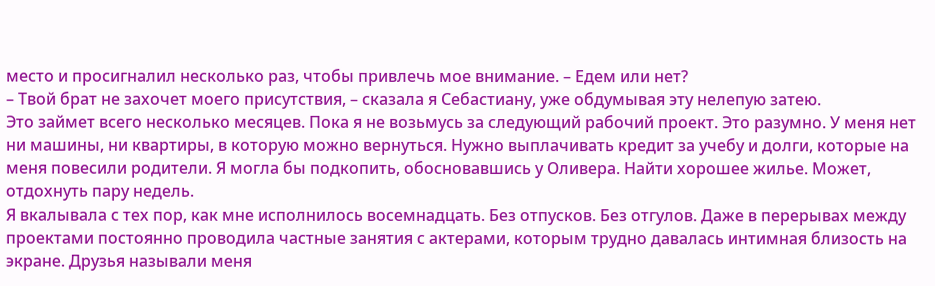место и просигналил несколько раз, чтобы привлечь мое внимание. – Едем или нет?
– Твой брат не захочет моего присутствия, – сказала я Себастиану, уже обдумывая эту нелепую затею.
Это займет всего несколько месяцев. Пока я не возьмусь за следующий рабочий проект. Это разумно. У меня нет ни машины, ни квартиры, в которую можно вернуться. Нужно выплачивать кредит за учебу и долги, которые на меня повесили родители. Я могла бы подкопить, обосновавшись у Оливера. Найти хорошее жилье. Может, отдохнуть пару недель.
Я вкалывала с тех пор, как мне исполнилось восемнадцать. Без отпусков. Без отгулов. Даже в перерывах между проектами постоянно проводила частные занятия с актерами, которым трудно давалась интимная близость на экране. Друзья называли меня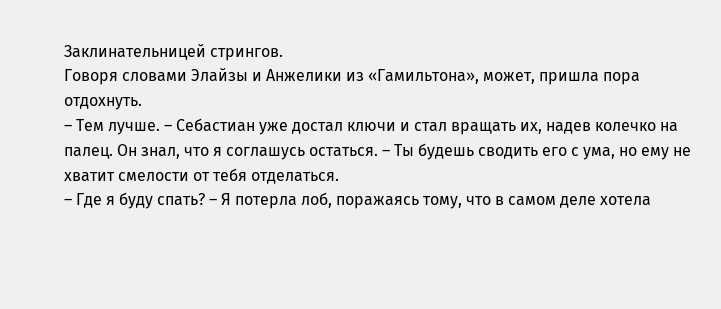Заклинательницей стрингов.
Говоря словами Элайзы и Анжелики из «Гамильтона», может, пришла пора отдохнуть.
– Тем лучше. – Себастиан уже достал ключи и стал вращать их, надев колечко на палец. Он знал, что я соглашусь остаться. – Ты будешь сводить его с ума, но ему не хватит смелости от тебя отделаться.
– Где я буду спать? – Я потерла лоб, поражаясь тому, что в самом деле хотела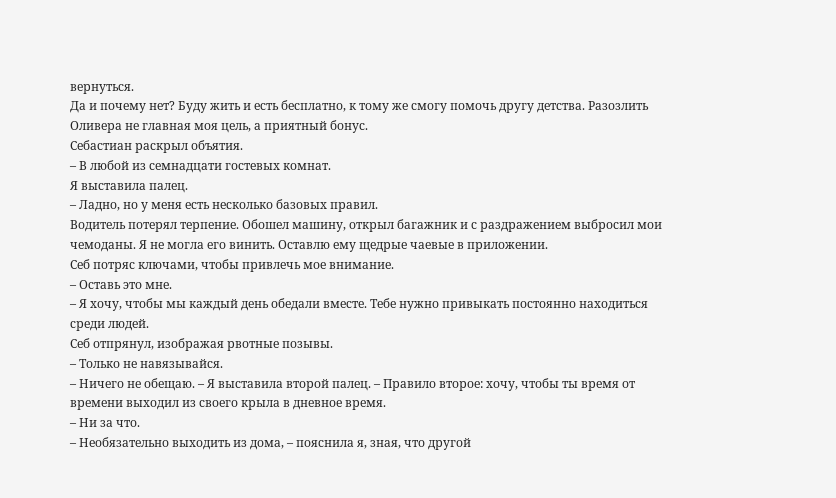вернуться.
Да и почему нет? Буду жить и есть бесплатно, к тому же смогу помочь другу детства. Разозлить Оливера не главная моя цель, а приятный бонус.
Себастиан раскрыл объятия.
– В любой из семнадцати гостевых комнат.
Я выставила палец.
– Ладно, но у меня есть несколько базовых правил.
Водитель потерял терпение. Обошел машину, открыл багажник и с раздражением выбросил мои чемоданы. Я не могла его винить. Оставлю ему щедрые чаевые в приложении.
Себ потряс ключами, чтобы привлечь мое внимание.
– Оставь это мне.
– Я хочу, чтобы мы каждый день обедали вместе. Тебе нужно привыкать постоянно находиться среди людей.
Себ отпрянул, изображая рвотные позывы.
– Только не навязывайся.
– Ничего не обещаю. – Я выставила второй палец. – Правило второе: хочу, чтобы ты время от времени выходил из своего крыла в дневное время.
– Ни за что.
– Необязательно выходить из дома, – пояснила я, зная, что другой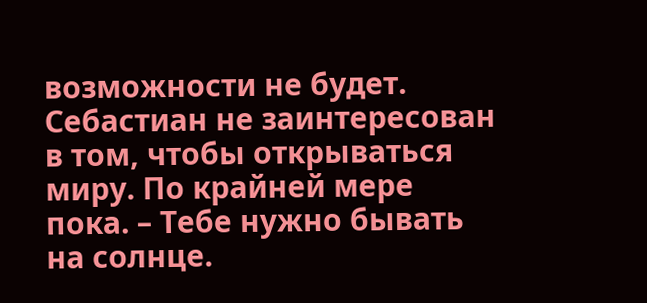возможности не будет. Себастиан не заинтересован в том, чтобы открываться миру. По крайней мере пока. – Тебе нужно бывать на солнце.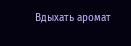Вдыхать аромат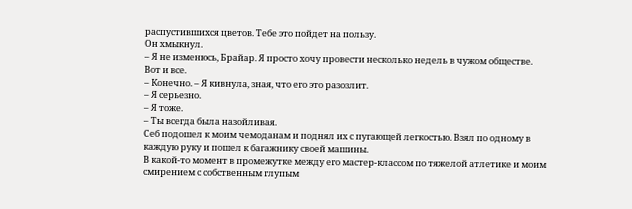распустившихся цветов. Тебе это пойдет на пользу.
Он хмыкнул.
– Я не изменюсь, Брайар. Я просто хочу провести несколько недель в чужом обществе. Вот и все.
– Конечно. – Я кивнула, зная, что его это разозлит.
– Я серьезно.
– Я тоже.
– Ты всегда была назойливая.
Себ подошел к моим чемоданам и поднял их с пугающей легкостью. Взял по одному в каждую руку и пошел к багажнику своей машины.
В какой-то момент в промежутке между его мастер-классом по тяжелой атлетике и моим смирением с собственным глупым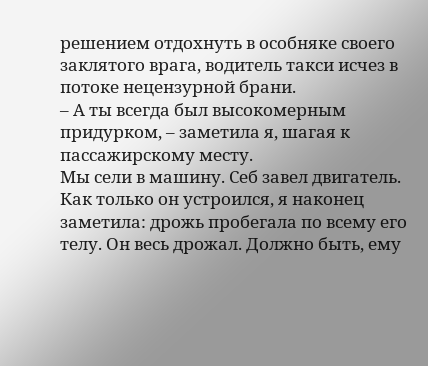решением отдохнуть в особняке своего заклятого врага, водитель такси исчез в потоке нецензурной брани.
– А ты всегда был высокомерным придурком, – заметила я, шагая к пассажирскому месту.
Мы сели в машину. Себ завел двигатель.
Как только он устроился, я наконец заметила: дрожь пробегала по всему его телу. Он весь дрожал. Должно быть, ему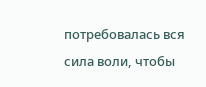потребовалась вся сила воли, чтобы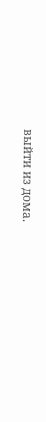выйти из дома.